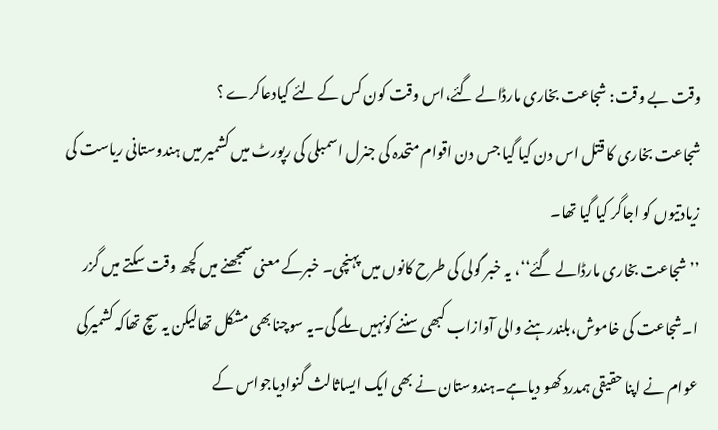وقت بے وقت: شجاعت بخاری مارڈالے گئے،اس وقت کون کس کے لئے کیادعاکرے ؟
شجاعت بخاری کا قتل اس دن کیا گیا جس دن اقوام متحدہ کی جنرل اسمبلی کی رپورٹ میں کشمیر میں ہندوستانی ریاست کی زیادتیوں کو اجاگر کیا گیا تھا۔
’’شجاعت بخاری مارڈالے گئے‘‘، یہ خبر گولی کی طرح کانوں میں پہنچی۔ خبرکے معنی سمجھنے میں کچھ وقت سکتے میں گزر ا۔شجاعت کی خاموش،بلندرہنے والی آوازاب کبھی سننے کونہیں ملے گی۔یہ سوچنابھی مشکل تھالیکن یہ سچ تھاکہ کشمیرکی عوام نے اپنا حقیقی ہمدرد کھو دیاہے۔ہندوستان نے بھی ایک ایساثالث گنوادیاجواس کے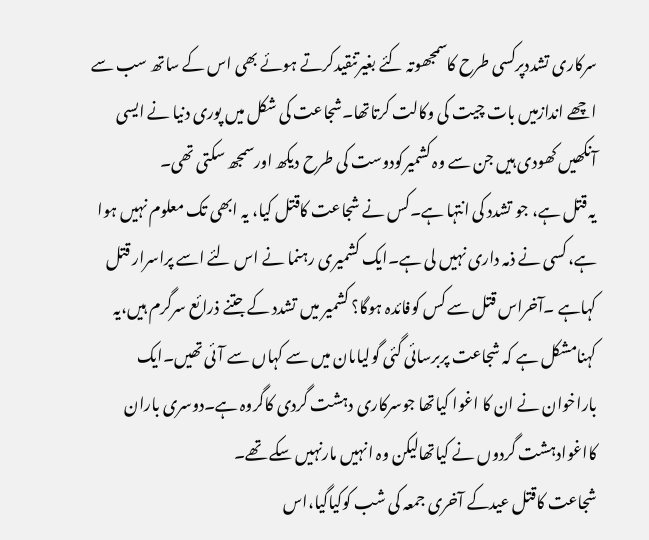سرکاری تشددپرکسی طرح کاسمجھوتہ کئے بغیرتنقیدکرتے ہوئے بھی اس کے ساتھ سب سے اچھے اندازمیں بات چیت کی وکالت کرتاتھا۔شجاعت کی شکل میں پوری دنیا نے ایسی آنکھیں کھودی ہیں جن سے وہ کشمیرکودوست کی طرح دیکھ اورسمجھ سکتی تھی۔
یہ قتل ہے، جو تشدد کی انتہا ہے۔کس نے شجاعت کاقتل کیا، یہ ابھی تک معلوم نہیں ہوا ہے، کسی نے ذمہ داری نہیں لی ہے۔ایک کشمیری رہنما نے اس لئے اسے پراسرار قتل کہاہے ۔آخراس قتل سے کس کوفائدہ ہوگا؟ کشمیر میں تشدد کے جتنے ذرائع سرگرم ہیں،یہ کہنامشکل ہے کہ شجاعت پربرسائی گئی گولیاںان میں سے کہاں سے آئی تھیں۔ایک باراخوان نے ان کا اغوا کیاتھا جوسرکاری دہشت گردی کاگروہ ہے۔دوسری باران کااغوادہشت گردوں نے کیاتھالیکن وہ انہیں مارنہیں سکے تھے۔
شجاعت کاقتل عیدکے آخری جمعہ کی شب کوکیاگیا،اس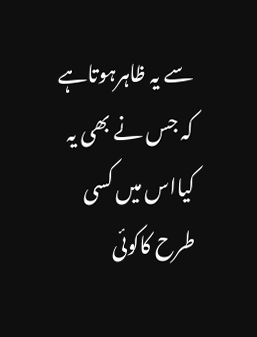سے یہ ظاہرہوتاہے کہ جس نے بھی یہ کیااس میں کسی طرح کاکوئی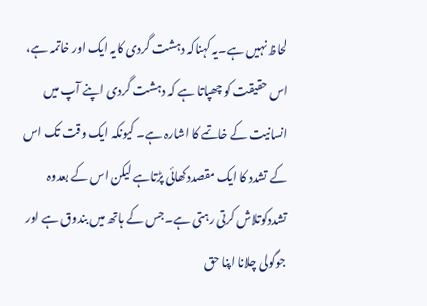لحاظ نہیں ہے۔یہ کہناکہ دہشت گردی کایہ ایک اور خاتمہ ہے، اس حقیقت کو چھپاتا ہے کہ دہشت گردی اپنے آپ میں انسانیت کے خاتمے کا اشارہ ہے۔ کیونکہ ایک وقت تک اس کے تشدد کا ایک مقصددکھائی پڑتاہے لیکن اس کے بعدوہ تشددکوتلاش کرتی رہتی ہے۔جس کے ہاتھ میں بندوق ہے اور جوگولی چلانا اپنا حق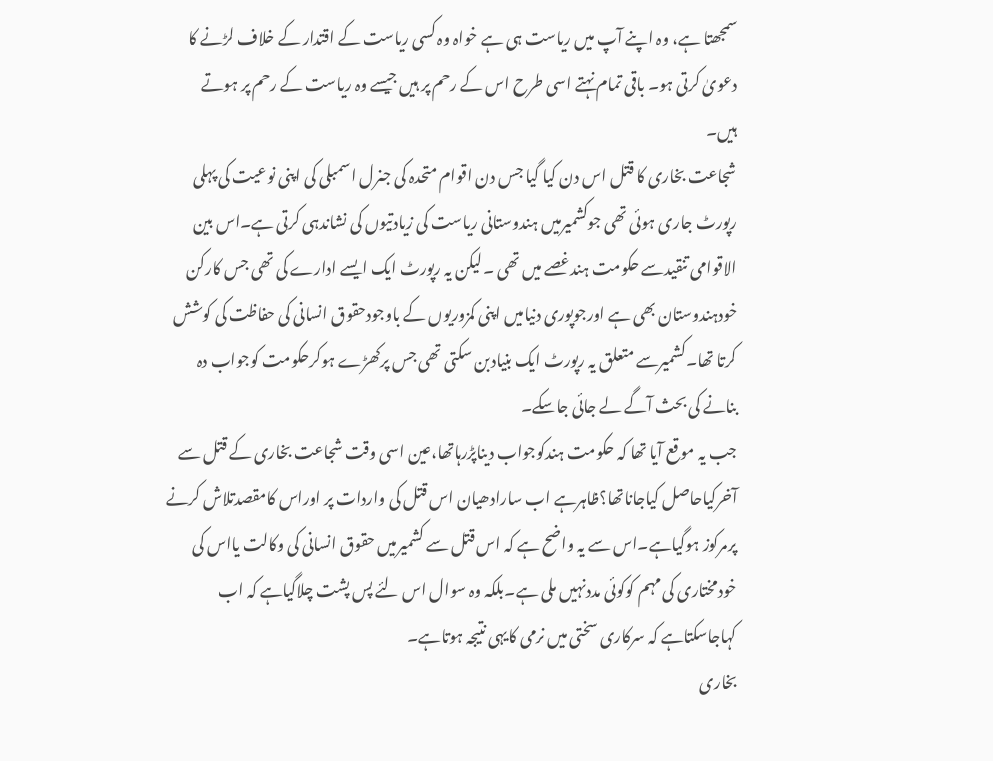سمجھتا ہے، وہ اپنے آپ میں ریاست ہی ہے خواہ وہ کسی ریاست کے اقتدار کے خلاف لڑنے کا دعویٰ کرتی ہو۔ باقی تمام نہتے اسی طرح اس کے رحم پر ہیں جیسے وہ ریاست کے رحم پر ہوتے ہیں۔
شجاعت بخاری کا قتل اس دن کیا گیا جس دن اقوام متحدہ کی جنرل اسمبلی کی اپنی نوعیت کی پہلی رپورٹ جاری ہوئی تھی جوکشمیرمیں ہندوستانی ریاست کی زیادتیوں کی نشاندہی کرتی ہے۔اس بین الاقوامی تنقیدسے حکومت ہندغصے میں تھی ۔لیکن یہ رپورٹ ایک ایسے ادارے کی تھی جس کارکن خودہندوستان بھی ہے اورجوپوری دنیامیں اپنی کمزوریوں کے باوجودحقوق انسانی کی حفاظت کی کوشش کرتا تھا۔کشمیرسے متعلق یہ رپورٹ ایک بنیادبن سکتی تھی جس پرکھڑے ہوکرحکومت کوجواب دہ بنانے کی بحث آگے لے جائی جاسکے۔
جب یہ موقع آیا تھا کہ حکومت ہندکوجواب دیناپڑرہاتھا،عین اسی وقت شجاعت بخاری کے قتل سے آخرکیاحاصل کیاجاناتھا؟ظاہرہے اب سارادھیان اس قتل کی واردات پر اوراس کامقصدتلاش کرنے پرمرکوز ہوگیاہے۔اس سے یہ واضح ہے کہ اس قتل سے کشمیرمیں حقوق انسانی کی وکالت یااس کی خودمختاری کی مہم کوکوئی مددنہیں ملی ہے۔بلکہ وہ سوال اس لئے پس پشت چلاگیاہے کہ اب کہاجاسکتاہے کہ سرکاری سختی میں نرمی کایہی نتیجہ ہوتاہے۔
بخاری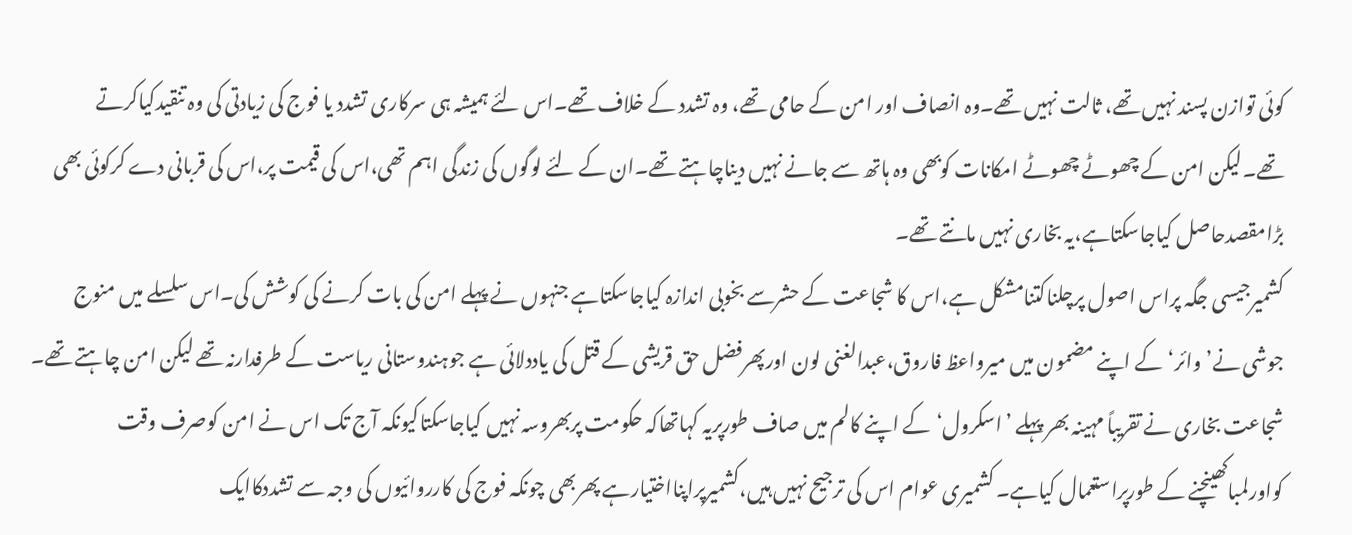کوئی توازن پسند نہیں تھے، ثالت نہیں تھے۔وہ انصاف اور امن کے حامی تھے، وہ تشدد کے خلاف تھے۔اس لئے ہمیشہ ہی سرکاری تشدد یا فوج کی زیادتی کی وہ تنقیدکیاکرتے تھے۔لیکن امن کے چھوٹے چھوٹے امکانات کوبھی وہ ہاتھ سے جانے نہیں دیناچاہتے تھے۔ان کے لئے لوگوں کی زندگی اہم تھی،اس کی قیمت پر،اس کی قربانی دے کرکوئی بھی بڑامقصدحاصل کیاجاسکتاہے،یہ بخاری نہیں مانتے تھے۔
کشمیرجیسی جگہ پراس اصول پرچلناکتنامشکل ہے،اس کا شجاعت کے حشرسے بخوبی اندازہ کیاجاسکتاہے جنہوں نے پہلے امن کی بات کرنے کی کوشش کی۔اس سلسلے میں منوج جوشی نے’وائر‘کے اپنے مضمون میں میرواعظ فاروق،عبدالغنی لون اورپھرفضل حق قریشی کے قتل کی یاددلائی ہے جوہندوستانی ریاست کے طرفدارنہ تھے لیکن امن چاہتے تھے۔
شجاعت بخاری نے تقریباً مہینہ بھر پہلے ’اسکرول‘کے اپنے کالم میں صاف طورپریہ کہاتھاکہ حکومت پربھروسہ نہیں کیاجاسکتاکیونکہ آج تک اس نے امن کوصرف وقت کواورلمباکھینچنے کے طورپراستعمال کیاہے۔ کشمیری عوام اس کی ترجیح نہیں ہیں،کشمیرپراپنااختیارہے پھربھی چونکہ فوج کی کارروائیوں کی وجہ سے تشددکاایک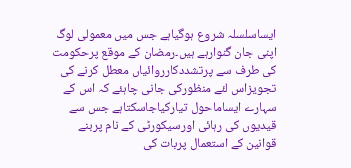ایساسلسلہ شروع ہوگیاہے جس میں معمولی لوگ اپنی جان گنوارہے ہیں۔رمضان کے موقع پرحکومت کی طرف سے پرتشددکارروائیاں معطل کرنے کی تجویزاس لئے منظورکی جانی چاہئے کہ اس کے سہارے ایساماحول تیارکیاجاسکتاہے جس سے قیدیوں کی رہائی اورسیکورٹی کے نام پربنے قوانین کے استعمال پربات کی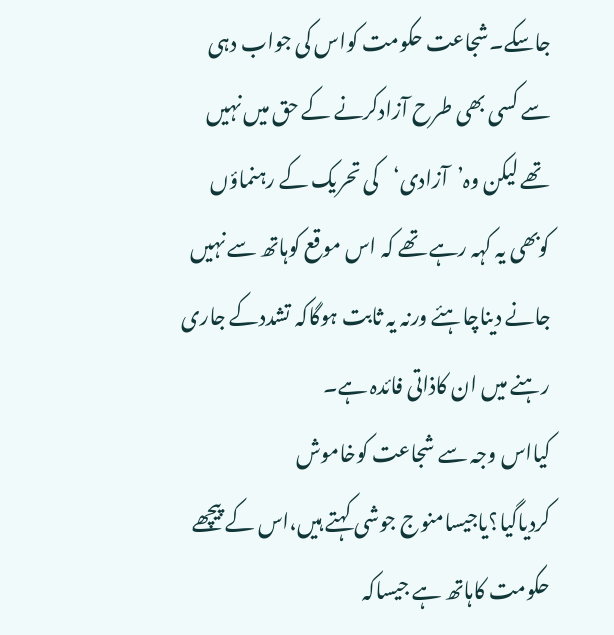جاسکے۔شجاعت حکومت کواس کی جواب دہی سے کسی بھی طرح آزادکرنے کے حق میں نہیں تھے لیکن وہ’آزادی‘کی تحریک کے رہنماؤں کوبھی یہ کہہ رہے تھے کہ اس موقع کوہاتھ سے نہیں جانے دیناچاہئے ورنہ یہ ثابت ہوگاکہ تشددکے جاری رہنے میں ان کاذاتی فائدہ ہے۔
کیااس وجہ سے شجاعت کوخاموش کردیاگیا؟یاجیسامنوج جوشی کہتے ہیں،اس کے پیچھے حکومت کاہاتھ ہے جیساکہ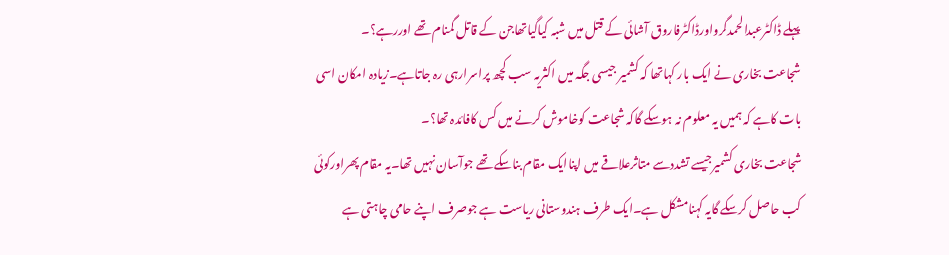پہلے ڈاکٹرعبدالحمدگرواورڈاکٹرفاروق آشائی کے قتل میں شبہ کیاگیاتھاجن کے قاتل گمنام تھے اوررہے؟۔
شجاعت بخاری نے ایک بار کہاتھا کہ کشمیر جیسی جگہ میں اکثریہ سب کچھ پراسرارہی رہ جاتاہے۔زیادہ امکان اسی بات کاہے کہ ہمیں یہ معلوم نہ ہوسکے گاکہ شجاعت کوخاموش کرنے میں کس کافائدہ تھا؟۔
شجاعت بخاری کشمیرجیسے تشددسے متاثرعلاقے میں اپناایک مقام بناسکے تھے جوآسان نہیں تھا۔یہ مقام پھراورکوئی کب حاصل کرسکے گایہ کہنامشکل ہے۔ایک طرف ہندوستانی ریاست ہے جوصرف اپنے حامی چاہتی ہے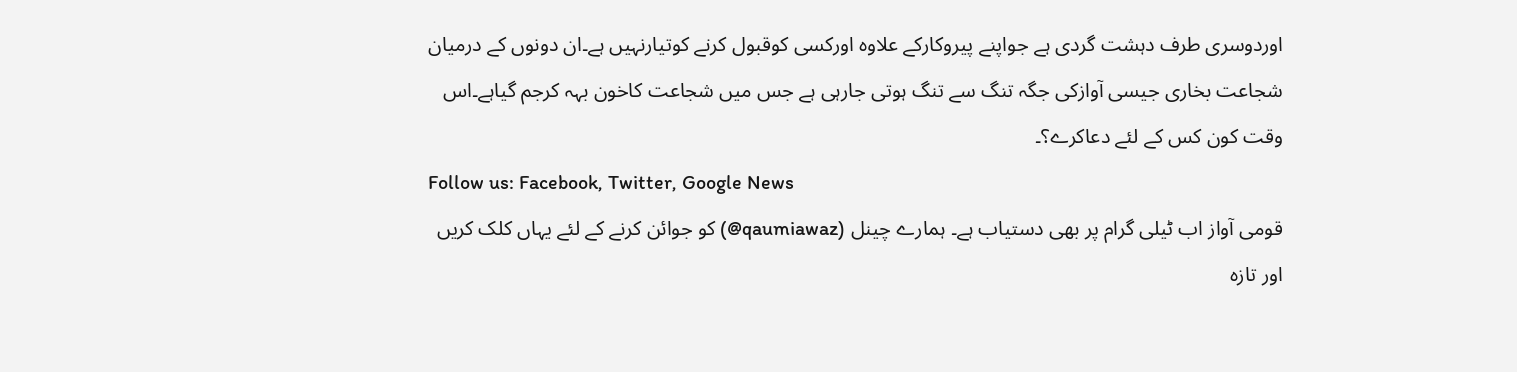اوردوسری طرف دہشت گردی ہے جواپنے پیروکارکے علاوہ اورکسی کوقبول کرنے کوتیارنہیں ہے۔ان دونوں کے درمیان شجاعت بخاری جیسی آوازکی جگہ تنگ سے تنگ ہوتی جارہی ہے جس میں شجاعت کاخون بہہ کرجم گیاہے۔اس وقت کون کس کے لئے دعاکرے؟۔
Follow us: Facebook, Twitter, Google News
قومی آواز اب ٹیلی گرام پر بھی دستیاب ہے۔ ہمارے چینل (qaumiawaz@) کو جوائن کرنے کے لئے یہاں کلک کریں اور تازہ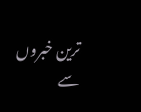ترین خبروں سے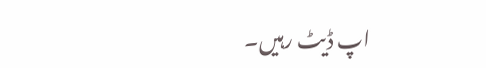اپ ڈیٹ رہیں۔